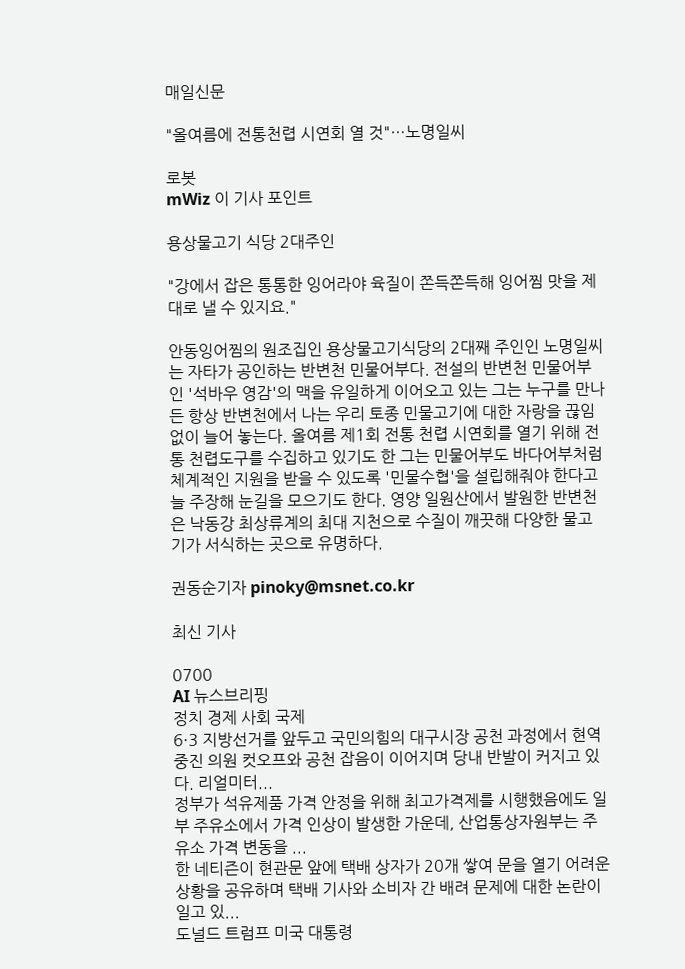매일신문

"올여름에 전통천렵 시연회 열 것"…노명일씨

로봇
mWiz 이 기사 포인트

용상물고기 식당 2대주인

"강에서 잡은 통통한 잉어라야 육질이 쫀득쫀득해 잉어찜 맛을 제대로 낼 수 있지요."

안동잉어찜의 원조집인 용상물고기식당의 2대째 주인인 노명일씨는 자타가 공인하는 반변천 민물어부다. 전설의 반변천 민물어부인 '석바우 영감'의 맥을 유일하게 이어오고 있는 그는 누구를 만나든 항상 반변천에서 나는 우리 토종 민물고기에 대한 자랑을 끊임없이 늘어 놓는다. 올여름 제1회 전통 천렵 시연회를 열기 위해 전통 천렵도구를 수집하고 있기도 한 그는 민물어부도 바다어부처럼 체계적인 지원을 받을 수 있도록 '민물수협'을 설립해줘야 한다고 늘 주장해 눈길을 모으기도 한다. 영양 일원산에서 발원한 반변천은 낙동강 최상류계의 최대 지천으로 수질이 깨끗해 다양한 물고기가 서식하는 곳으로 유명하다.

권동순기자 pinoky@msnet.co.kr

최신 기사

0700
AI 뉴스브리핑
정치 경제 사회 국제
6·3 지방선거를 앞두고 국민의힘의 대구시장 공천 과정에서 현역 중진 의원 컷오프와 공천 잡음이 이어지며 당내 반발이 커지고 있다. 리얼미터...
정부가 석유제품 가격 안정을 위해 최고가격제를 시행했음에도 일부 주유소에서 가격 인상이 발생한 가운데, 산업통상자원부는 주유소 가격 변동을 ...
한 네티즌이 현관문 앞에 택배 상자가 20개 쌓여 문을 열기 어려운 상황을 공유하며 택배 기사와 소비자 간 배려 문제에 대한 논란이 일고 있...
도널드 트럼프 미국 대통령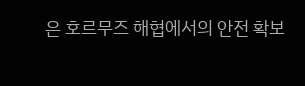은 호르무즈 해협에서의 안전 확보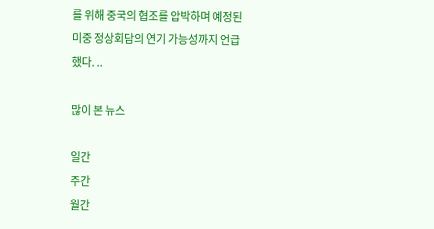를 위해 중국의 협조를 압박하며 예정된 미중 정상회담의 연기 가능성까지 언급했다. ..

많이 본 뉴스

일간
주간
월간